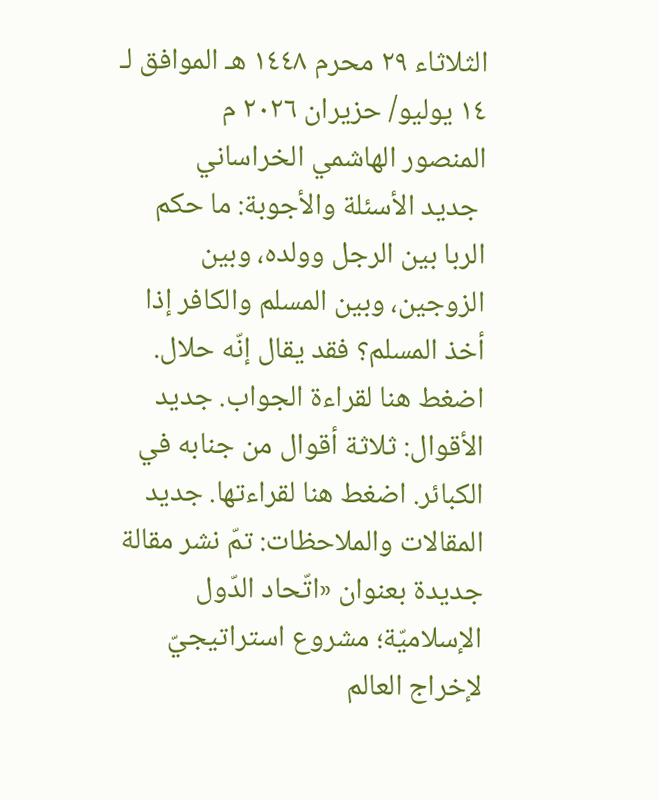الثلاثاء ٢٩ محرم ١٤٤٨ هـ الموافق لـ ١٤ يوليو/ حزيران ٢٠٢٦ م
المنصور الهاشمي الخراساني
 جديد الأسئلة والأجوبة: ما حكم الربا بين الرجل وولده، وبين الزوجين، وبين المسلم والكافر إذا أخذ المسلم؟ فقد يقال إنّه حلال. اضغط هنا لقراءة الجواب. جديد الأقوال: ثلاثة أقوال من جنابه في الكبائر. اضغط هنا لقراءتها. جديد المقالات والملاحظات: تمّ نشر مقالة جديدة بعنوان «اتّحاد الدّول الإسلاميّة؛ مشروع استراتيجيّ لإخراج العالم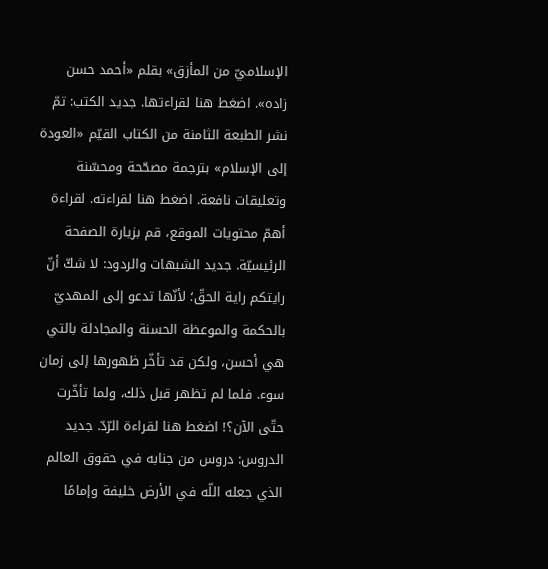الإسلاميّ من المأزق» بقلم «أحمد حسن زاده». اضغط هنا لقراءتها. جديد الكتب: تمّ نشر الطبعة الثامنة من الكتاب القيّم «العودة إلى الإسلام» بترجمة مصحّحة ومحسّنة وتعليقات نافعة. اضغط هنا لقراءته. لقراءة أهمّ محتويات الموقع، قم بزيارة الصفحة الرئيسيّة. جديد الشبهات والردود: لا شكّ أنّ رايتكم راية الحقّ؛ لأنّها تدعو إلى المهديّ بالحكمة والموعظة الحسنة والمجادلة بالتي هي أحسن، ولكن قد تأخّر ظهورها إلى زمان سوء. فلما لم تظهر قبل ذلك، ولما تأخّرت حتّى الآن؟! اضغط هنا لقراءة الرّدّ. جديد الدروس: دروس من جنابه في حقوق العالم الذي جعله اللّه في الأرض خليفة وإمامًا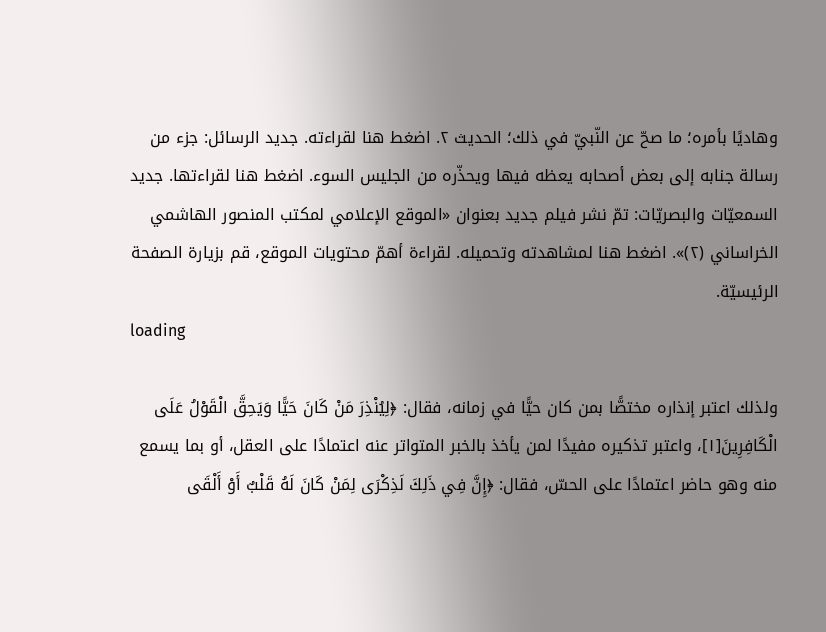وهاديًا بأمره؛ ما صحّ عن النّبيّ في ذلك؛ الحديث ٢. اضغط هنا لقراءته. جديد الرسائل: جزء من رسالة جنابه إلى بعض أصحابه يعظه فيها ويحذّره من الجليس السوء. اضغط هنا لقراءتها. جديد السمعيّات والبصريّات: تمّ نشر فيلم جديد بعنوان «الموقع الإعلامي لمكتب المنصور الهاشمي الخراساني (٢)». اضغط هنا لمشاهدته وتحميله. لقراءة أهمّ محتويات الموقع، قم بزيارة الصفحة الرئيسيّة.
loading

ولذلك اعتبر إنذاره مختصًّا بمن كان حيًّا في زمانه، فقال: ﴿لِيُنْذِرَ مَنْ كَانَ حَيًّا وَيَحِقَّ الْقَوْلُ عَلَى الْكَافِرِينَ[١]، واعتبر تذكيره مفيدًا لمن يأخذ بالخبر المتواتر عنه اعتمادًا على العقل، أو بما يسمع منه وهو حاضر اعتمادًا على الحسّ، فقال: ﴿إِنَّ فِي ذَلِكَ لَذِكْرَى لِمَنْ كَانَ لَهُ قَلْبٌ أَوْ أَلْقَى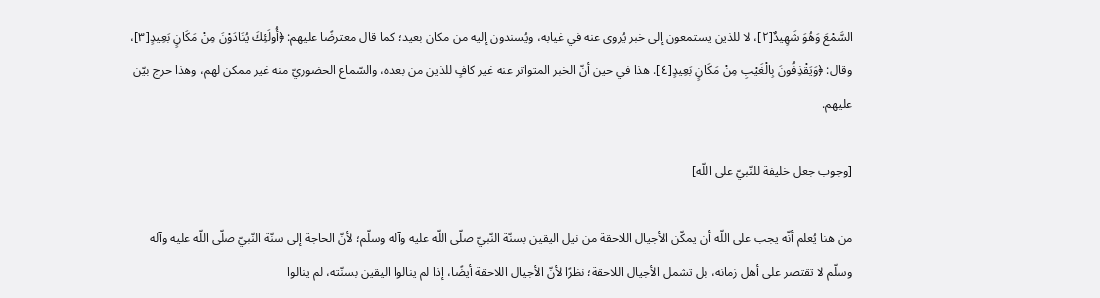السَّمْعَ وَهُوَ شَهِيدٌ[٢]، لا للذين يستمعون إلى خبر يُروى عنه في غيابه، ويُسندون إليه من مكان بعيد؛ كما قال معترضًا عليهم: ﴿أُولَئِكَ يُنَادَوْنَ مِنْ مَكَانٍ بَعِيدٍ[٣]، وقال: ﴿وَيَقْذِفُونَ بِالْغَيْبِ مِنْ مَكَانٍ بَعِيدٍ[٤]. هذا في حين أنّ الخبر المتواتر عنه غير كافٍ للذين من بعده، والسّماع الحضوريّ منه غير ممكن لهم، وهذا حرج بيّن عليهم.

[وجوب جعل خليفة للنّبيّ على اللّه]

من هنا يُعلم أنّه يجب على اللّه أن يمكّن الأجيال اللاحقة من نيل اليقين بسنّة النّبيّ صلّى اللّه عليه وآله وسلّم؛ لأنّ الحاجة إلى سنّة النّبيّ صلّى اللّه عليه وآله وسلّم لا تقتصر على أهل زمانه، بل تشمل الأجيال اللاحقة؛ نظرًا لأنّ الأجيال اللاحقة أيضًا، إذا لم ينالوا اليقين بسنّته، لم ينالوا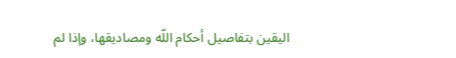اليقين بتفاصيل أحكام اللّه ومصاديقها، وإذا لم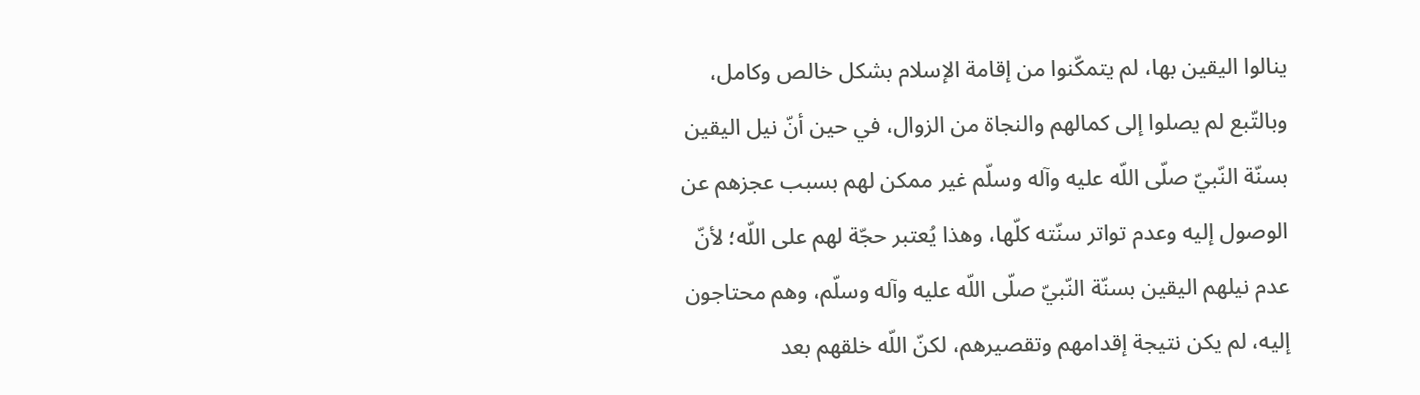ينالوا اليقين بها، لم يتمكّنوا من إقامة الإسلام بشكل خالص وكامل، وبالتّبع لم يصلوا إلى كمالهم والنجاة من الزوال، في حين أنّ نيل اليقين بسنّة النّبيّ صلّى اللّه عليه وآله وسلّم غير ممكن لهم بسبب عجزهم عن الوصول إليه وعدم تواتر سنّته كلّها، وهذا يُعتبر حجّة لهم على اللّه؛ لأنّ عدم نيلهم اليقين بسنّة النّبيّ صلّى اللّه عليه وآله وسلّم، وهم محتاجون إليه، لم يكن نتيجة إقدامهم وتقصيرهم، لكنّ اللّه خلقهم بعد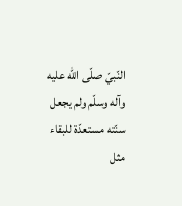النّبيّ صلّى اللّه عليه وآله وسلّم ولم يجعل سنّته مستعدّة للبقاء مثل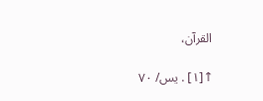القرآن،

↑[١] . يس/ ٧٠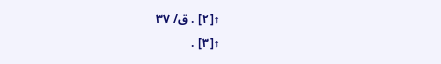↑[٢] . ق/ ٣٧
↑[٣] .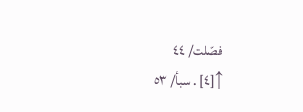فصّلت/ ٤٤
↑[٤] . سبأ/ ٥٣